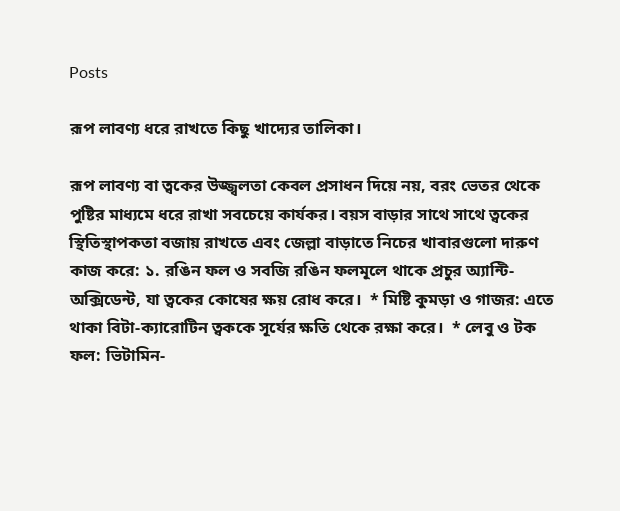Posts

রূপ লাবণ্য ধরে রাখতে কিছু খাদ্যের তালিকা।

রূপ লাবণ্য বা ত্বকের উজ্জ্বলতা কেবল প্রসাধন দিয়ে নয়, বরং ভেতর থেকে পুষ্টির মাধ্যমে ধরে রাখা সবচেয়ে কার্যকর। বয়স বাড়ার সাথে সাথে ত্বকের স্থিতিস্থাপকতা বজায় রাখতে এবং জেল্লা বাড়াতে নিচের খাবারগুলো দারুণ কাজ করে: ১. রঙিন ফল ও সবজি রঙিন ফলমূলে থাকে প্রচুর অ্যান্টি-অক্সিডেন্ট, যা ত্বকের কোষের ক্ষয় রোধ করে।  * মিষ্টি কুমড়া ও গাজর: এতে থাকা বিটা-ক্যারোটিন ত্বককে সূর্যের ক্ষতি থেকে রক্ষা করে।  * লেবু ও টক ফল: ভিটামিন-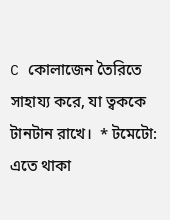C কোলাজেন তৈরিতে সাহায্য করে, যা ত্বককে টানটান রাখে।  * টমেটো: এতে থাকা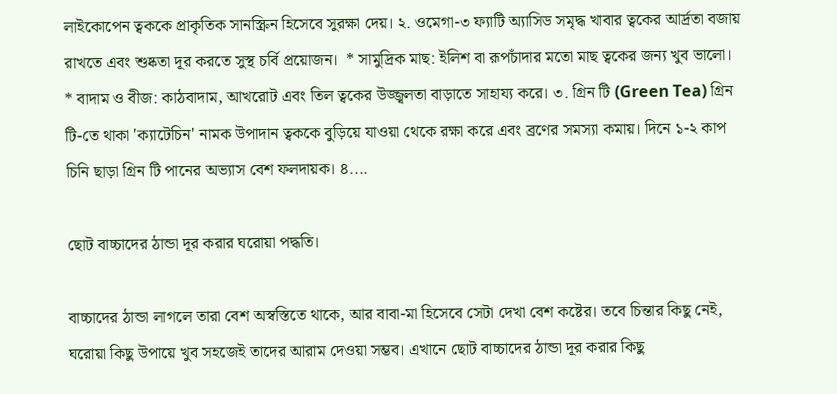লাইকোপেন ত্বককে প্রাকৃতিক সানস্ক্রিন হিসেবে সুরক্ষা দেয়। ২. ওমেগা-৩ ফ্যাটি অ্যাসিড সমৃদ্ধ খাবার ত্বকের আর্দ্রতা বজায় রাখতে এবং শুষ্কতা দূর করতে সুস্থ চর্বি প্রয়োজন।  * সামুদ্রিক মাছ: ইলিশ বা রূপচাঁদার মতো মাছ ত্বকের জন্য খুব ভালো।  * বাদাম ও বীজ: কাঠবাদাম, আখরোট এবং তিল ত্বকের উজ্জ্বলতা বাড়াতে সাহায্য করে। ৩. গ্রিন টি (Green Tea) গ্রিন টি-তে থাকা 'ক্যাটেচিন' নামক উপাদান ত্বককে বুড়িয়ে যাওয়া থেকে রক্ষা করে এবং ব্রণের সমস্যা কমায়। দিনে ১-২ কাপ চিনি ছাড়া গ্রিন টি পানের অভ্যাস বেশ ফলদায়ক। ৪....

ছোট বাচ্চাদের ঠান্ডা দূর করার ঘরোয়া পদ্ধতি।

বাচ্চাদের ঠান্ডা লাগলে তারা বেশ অস্বস্তিতে থাকে, আর বাবা-মা হিসেবে সেটা দেখা বেশ কষ্টের। তবে চিন্তার কিছু নেই, ঘরোয়া কিছু উপায়ে খুব সহজেই তাদের আরাম দেওয়া সম্ভব। এখানে ছোট বাচ্চাদের ঠান্ডা দূর করার কিছু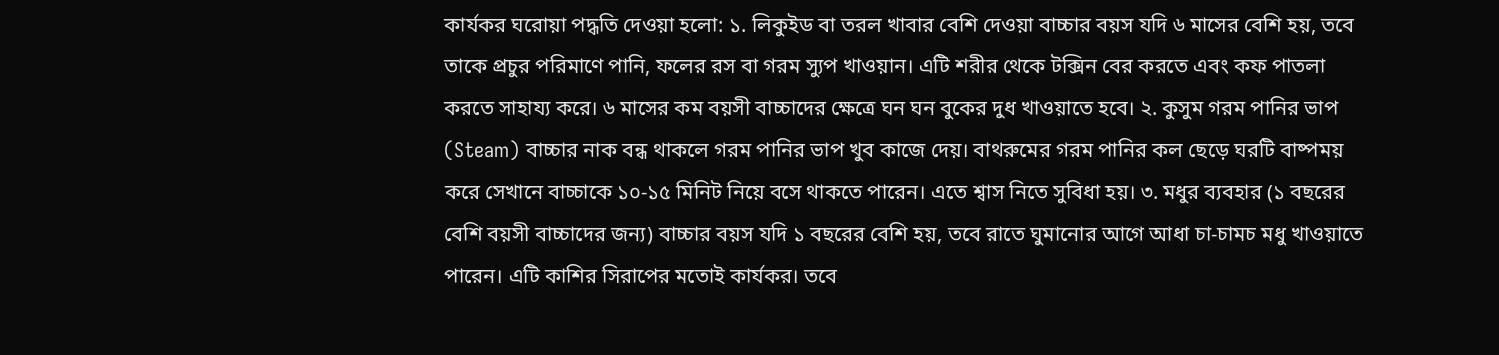কার্যকর ঘরোয়া পদ্ধতি দেওয়া হলো: ১. লিকুইড বা তরল খাবার বেশি দেওয়া বাচ্চার বয়স যদি ৬ মাসের বেশি হয়, তবে তাকে প্রচুর পরিমাণে পানি, ফলের রস বা গরম স্যুপ খাওয়ান। এটি শরীর থেকে টক্সিন বের করতে এবং কফ পাতলা করতে সাহায্য করে। ৬ মাসের কম বয়সী বাচ্চাদের ক্ষেত্রে ঘন ঘন বুকের দুধ খাওয়াতে হবে। ২. কুসুম গরম পানির ভাপ (Steam) বাচ্চার নাক বন্ধ থাকলে গরম পানির ভাপ খুব কাজে দেয়। বাথরুমের গরম পানির কল ছেড়ে ঘরটি বাষ্পময় করে সেখানে বাচ্চাকে ১০-১৫ মিনিট নিয়ে বসে থাকতে পারেন। এতে শ্বাস নিতে সুবিধা হয়। ৩. মধুর ব্যবহার (১ বছরের বেশি বয়সী বাচ্চাদের জন্য) বাচ্চার বয়স যদি ১ বছরের বেশি হয়, তবে রাতে ঘুমানোর আগে আধা চা-চামচ মধু খাওয়াতে পারেন। এটি কাশির সিরাপের মতোই কার্যকর। তবে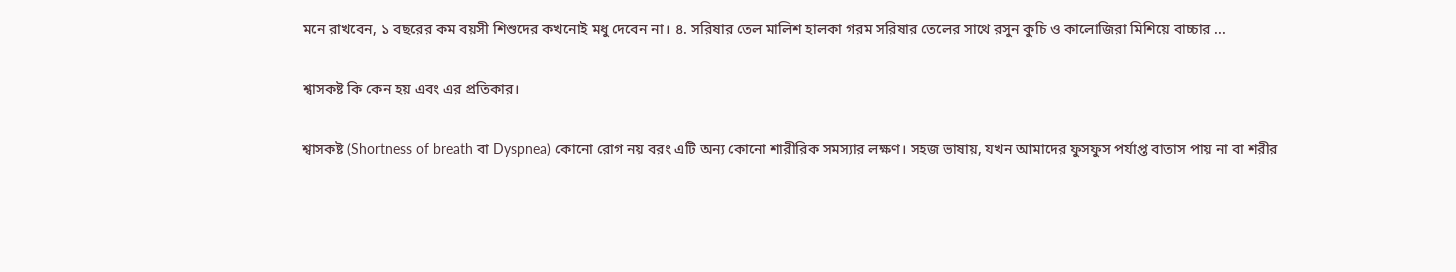মনে রাখবেন, ১ বছরের কম বয়সী শিশুদের কখনোই মধু দেবেন না। ৪. সরিষার তেল মালিশ হালকা গরম সরিষার তেলের সাথে রসুন কুচি ও কালোজিরা মিশিয়ে বাচ্চার ...

শ্বাসকষ্ট কি কেন হয় এবং এর প্রতিকার।

শ্বাসকষ্ট (Shortness of breath বা Dyspnea) কোনো রোগ নয় বরং এটি অন্য কোনো শারীরিক সমস্যার লক্ষণ। সহজ ভাষায়, যখন আমাদের ফুসফুস পর্যাপ্ত বাতাস পায় না বা শরীর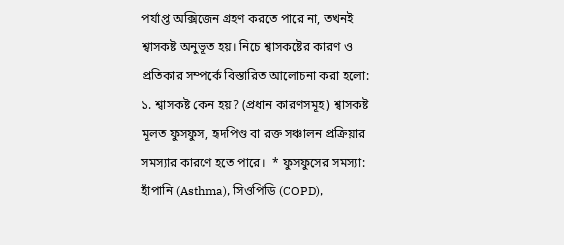পর্যাপ্ত অক্সিজেন গ্রহণ করতে পারে না, তখনই শ্বাসকষ্ট অনুভূত হয়। নিচে শ্বাসকষ্টের কারণ ও প্রতিকার সম্পর্কে বিস্তারিত আলোচনা করা হলো: ১. শ্বাসকষ্ট কেন হয়? (প্রধান কারণসমূহ) শ্বাসকষ্ট মূলত ফুসফুস, হৃদপিণ্ড বা রক্ত সঞ্চালন প্রক্রিয়ার সমস্যার কারণে হতে পারে।  * ফুসফুসের সমস্যা: হাঁপানি (Asthma), সিওপিডি (COPD),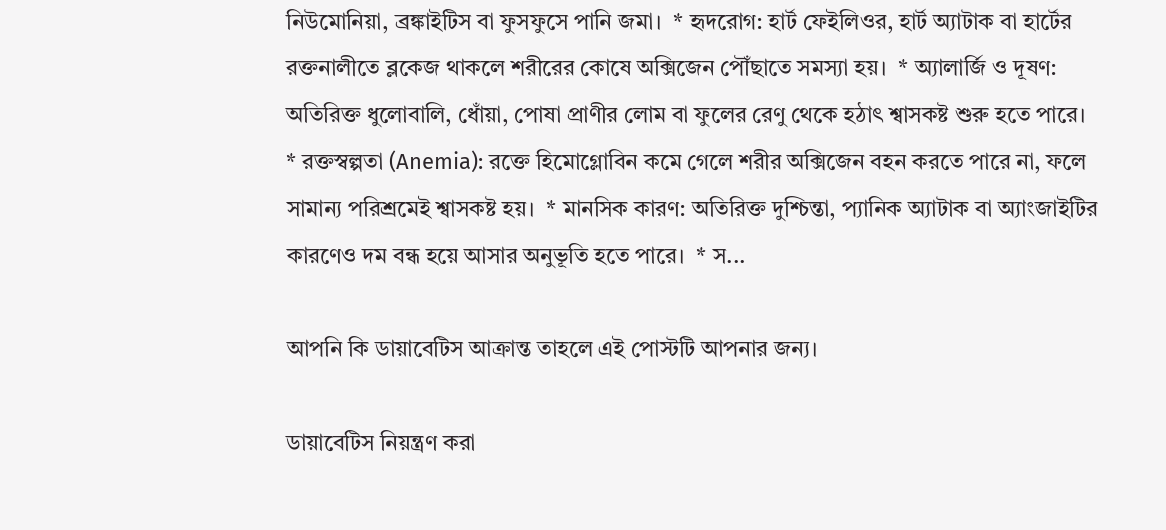নিউমোনিয়া, ব্রঙ্কাইটিস বা ফুসফুসে পানি জমা।  * হৃদরোগ: হার্ট ফেইলিওর, হার্ট অ্যাটাক বা হার্টের রক্তনালীতে ব্লকেজ থাকলে শরীরের কোষে অক্সিজেন পৌঁছাতে সমস্যা হয়।  * অ্যালার্জি ও দূষণ: অতিরিক্ত ধুলোবালি, ধোঁয়া, পোষা প্রাণীর লোম বা ফুলের রেণু থেকে হঠাৎ শ্বাসকষ্ট শুরু হতে পারে।  * রক্তস্বল্পতা (Anemia): রক্তে হিমোগ্লোবিন কমে গেলে শরীর অক্সিজেন বহন করতে পারে না, ফলে সামান্য পরিশ্রমেই শ্বাসকষ্ট হয়।  * মানসিক কারণ: অতিরিক্ত দুশ্চিন্তা, প্যানিক অ্যাটাক বা অ্যাংজাইটির কারণেও দম বন্ধ হয়ে আসার অনুভূতি হতে পারে।  * স...

আপনি কি ডায়াবেটিস আক্রান্ত তাহলে এই পোস্টটি আপনার জন্য।

ডায়াবেটিস নিয়ন্ত্রণ করা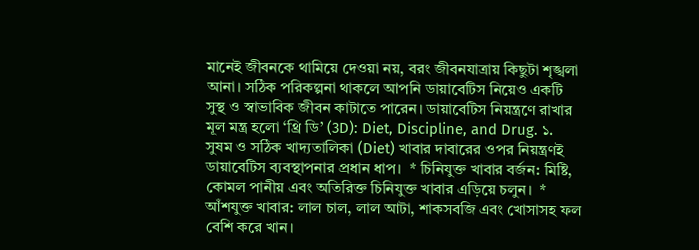মানেই জীবনকে থামিয়ে দেওয়া নয়, বরং জীবনযাত্রায় কিছুটা শৃঙ্খলা আনা। সঠিক পরিকল্পনা থাকলে আপনি ডায়াবেটিস নিয়েও একটি সুস্থ ও স্বাভাবিক জীবন কাটাতে পারেন। ডায়াবেটিস নিয়ন্ত্রণে রাখার মূল মন্ত্র হলো ‘থ্রি ডি’ (3D): Diet, Discipline, and Drug. ১. সুষম ও সঠিক খাদ্যতালিকা (Diet) খাবার দাবারের ওপর নিয়ন্ত্রণই ডায়াবেটিস ব্যবস্থাপনার প্রধান ধাপ।  * চিনিযুক্ত খাবার বর্জন: মিষ্টি, কোমল পানীয় এবং অতিরিক্ত চিনিযুক্ত খাবার এড়িয়ে চলুন।  * আঁশযুক্ত খাবার: লাল চাল, লাল আটা, শাকসবজি এবং খোসাসহ ফল বেশি করে খান।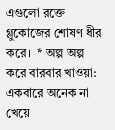এগুলো রক্তে গ্লুকোজের শোষণ ধীর করে।  * অল্প অল্প করে বারবার খাওয়া: একবারে অনেক না খেয়ে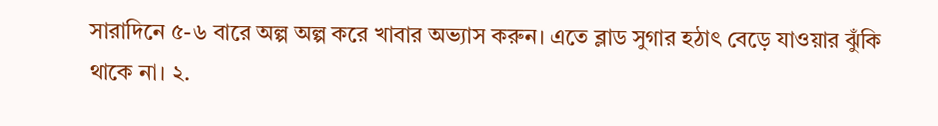সারাদিনে ৫-৬ বারে অল্প অল্প করে খাবার অভ্যাস করুন। এতে ব্লাড সুগার হঠাৎ বেড়ে যাওয়ার ঝুঁকি থাকে না। ২.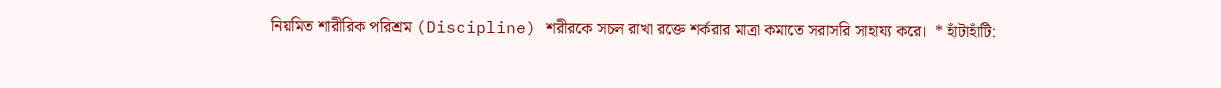নিয়মিত শারীরিক পরিশ্রম (Discipline) শরীরকে সচল রাখা রক্তে শর্করার মাত্রা কমাতে সরাসরি সাহায্য করে।  * হাঁটাহাঁটি: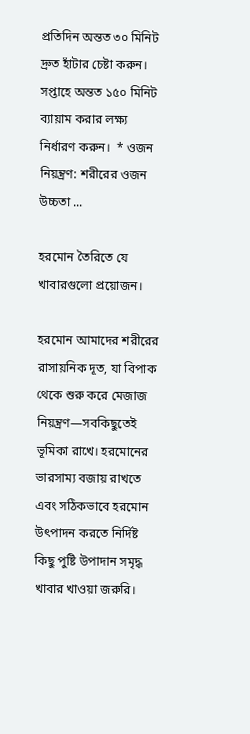প্রতিদিন অন্তত ৩০ মিনিট দ্রুত হাঁটার চেষ্টা করুন। সপ্তাহে অন্তত ১৫০ মিনিট ব্যায়াম করার লক্ষ্য নির্ধারণ করুন।  * ওজন নিয়ন্ত্রণ: শরীরের ওজন উচ্চতা ...

হরমোন তৈরিতে যে খাবারগুলো প্রয়োজন।

হরমোন আমাদের শরীরের রাসায়নিক দূত, যা বিপাক থেকে শুরু করে মেজাজ নিয়ন্ত্রণ—সবকিছুতেই ভূমিকা রাখে। হরমোনের ভারসাম্য বজায় রাখতে এবং সঠিকভাবে হরমোন উৎপাদন করতে নির্দিষ্ট কিছু পুষ্টি উপাদান সমৃদ্ধ খাবার খাওয়া জরুরি।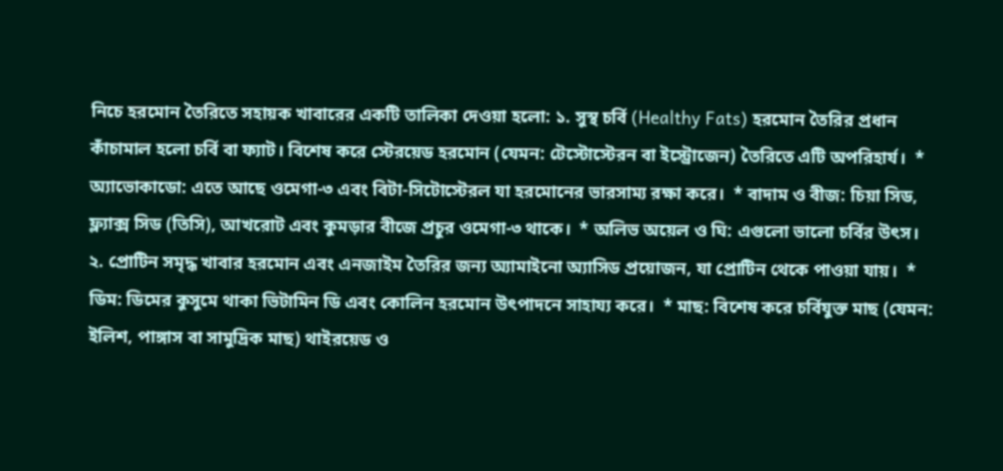নিচে হরমোন তৈরিতে সহায়ক খাবারের একটি তালিকা দেওয়া হলো: ১. সুস্থ চর্বি (Healthy Fats) হরমোন তৈরির প্রধান কাঁচামাল হলো চর্বি বা ফ্যাট। বিশেষ করে স্টেরয়েড হরমোন (যেমন: টেস্টোস্টেরন বা ইস্ট্রোজেন) তৈরিতে এটি অপরিহার্য।  * অ্যাভোকাডো: এতে আছে ওমেগা-৩ এবং বিটা-সিটোস্টেরল যা হরমোনের ভারসাম্য রক্ষা করে।  * বাদাম ও বীজ: চিয়া সিড, ফ্ল্যাক্স সিড (তিসি), আখরোট এবং কুমড়ার বীজে প্রচুর ওমেগা-৩ থাকে।  * অলিভ অয়েল ও ঘি: এগুলো ভালো চর্বির উৎস। ২. প্রোটিন সমৃদ্ধ খাবার হরমোন এবং এনজাইম তৈরির জন্য অ্যামাইনো অ্যাসিড প্রয়োজন, যা প্রোটিন থেকে পাওয়া যায়।  * ডিম: ডিমের কুসুমে থাকা ভিটামিন ডি এবং কোলিন হরমোন উৎপাদনে সাহায্য করে।  * মাছ: বিশেষ করে চর্বিযুক্ত মাছ (যেমন: ইলিশ, পাঙ্গাস বা সামুদ্রিক মাছ) থাইরয়েড ও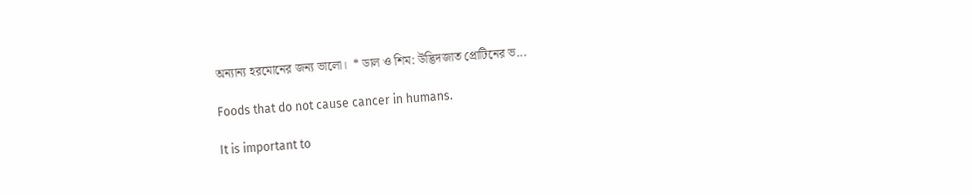অন্যান্য হরমোনের জন্য ভালো।  * ডাল ও শিম: উদ্ভিদজাত প্রোটিনের ভ...

Foods that do not cause cancer in humans.

It is important to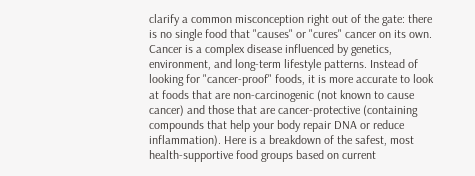clarify a common misconception right out of the gate: there is no single food that "causes" or "cures" cancer on its own. Cancer is a complex disease influenced by genetics, environment, and long-term lifestyle patterns. Instead of looking for "cancer-proof" foods, it is more accurate to look at foods that are non-carcinogenic (not known to cause cancer) and those that are cancer-protective (containing compounds that help your body repair DNA or reduce inflammation). Here is a breakdown of the safest, most health-supportive food groups based on current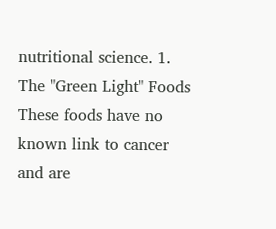nutritional science. 1. The "Green Light" Foods These foods have no known link to cancer and are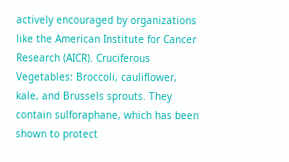actively encouraged by organizations like the American Institute for Cancer Research (AICR). Cruciferous Vegetables: Broccoli, cauliflower, kale, and Brussels sprouts. They contain sulforaphane, which has been shown to protect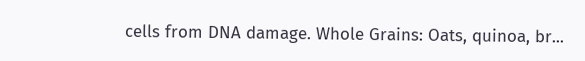cells from DNA damage. Whole Grains: Oats, quinoa, br...